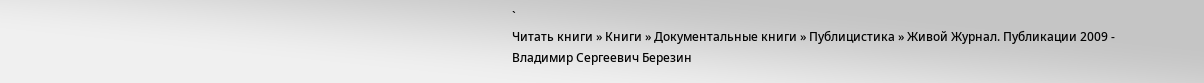`
Читать книги » Книги » Документальные книги » Публицистика » Живой Журнал. Публикации 2009 - Владимир Сергеевич Березин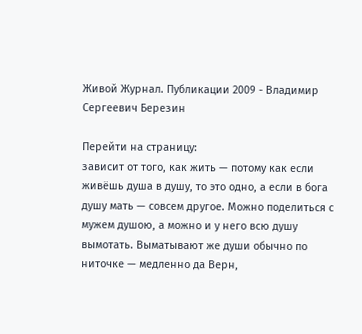Живой Журнал. Публикации 2009 - Владимир Сергеевич Березин

Перейти на страницу:
зависит от того, как жить — потому как если живёшь душа в душу, то это одно, а если в бога душу мать — совсем другое. Можно поделиться с мужем душою, а можно и у него всю душу вымотать. Выматывают же души обычно по ниточке — медленно да Верн,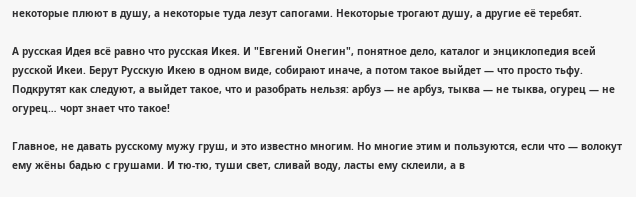некоторые плюют в душу, а некоторые туда лезут сапогами. Некоторые трогают душу, а другие её теребят.

А русская Идея всё равно что русская Икея. И "Евгений Онегин", понятное дело, каталог и энциклопедия всей русской Икеи. Берут Русскую Икею в одном виде, собирают иначе, а потом такое выйдет — что просто тьфу. Подкрутят как следуют, а выйдет такое, что и разобрать нельзя: арбуз — не арбуз, тыква — не тыква, огурец — не огурец… чорт знает что такое!

Главное, не давать русскому мужу груш, и это известно многим. Но многие этим и пользуются, если что — волокут ему жёны бадью с грушами. И тю-тю, туши свет, сливай воду, ласты ему склеили, а в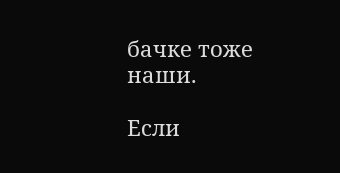бачке тоже наши.

Если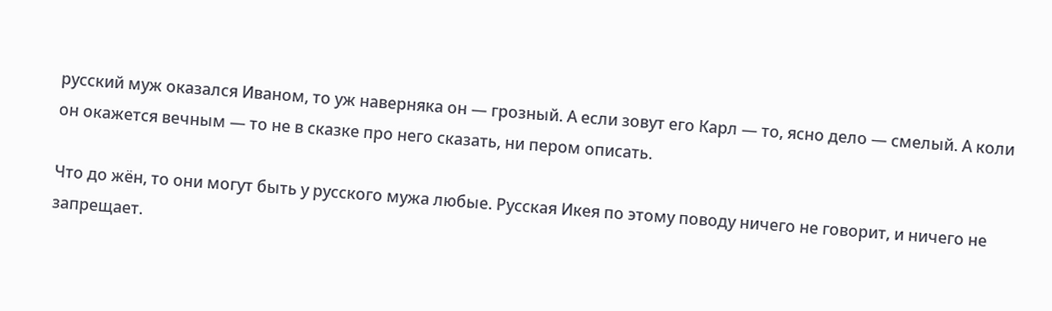русский муж оказался Иваном, то уж наверняка он — грозный. А если зовут его Карл — то, ясно дело — смелый. А коли он окажется вечным — то не в сказке про него сказать, ни пером описать.

Что до жён, то они могут быть у русского мужа любые. Русская Икея по этому поводу ничего не говорит, и ничего не запрещает.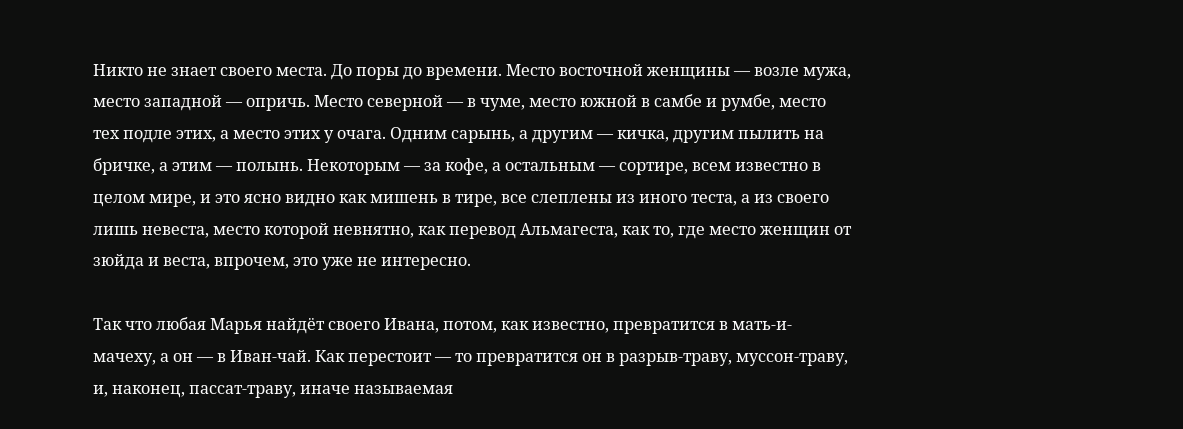Никто не знает своего места. До поры до времени. Место восточной женщины — возле мужа, место западной — опричь. Место северной — в чуме, место южной в самбе и румбе, место тех подле этих, а место этих у очага. Одним сарынь, а другим — кичка, другим пылить на бричке, а этим — полынь. Некоторым — за кофе, а остальным — сортире, всем известно в целом мире, и это ясно видно как мишень в тире, все слеплены из иного теста, а из своего лишь невеста, место которой невнятно, как перевод Альмагеста, как то, где место женщин от зюйда и веста, впрочем, это уже не интересно.

Так что любая Марья найдёт своего Ивана, потом, как известно, превратится в мать-и-мачеху, а он — в Иван-чай. Как перестоит — то превратится он в разрыв-траву, муссон-траву, и, наконец, пассат-траву, иначе называемая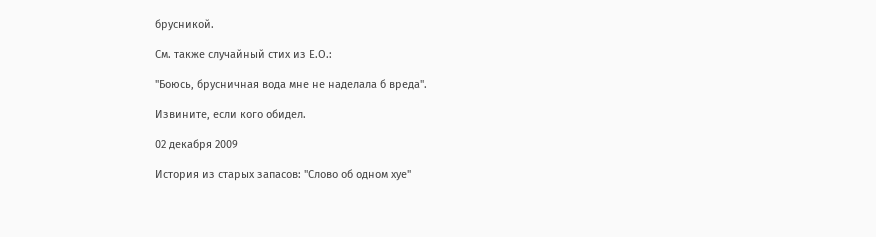брусникой.

См. также случайный стих из Е.О.:

"Боюсь, брусничная вода мне не наделала б вреда".

Извините, если кого обидел.

02 декабря 2009

История из старых запасов: "Слово об одном хуе"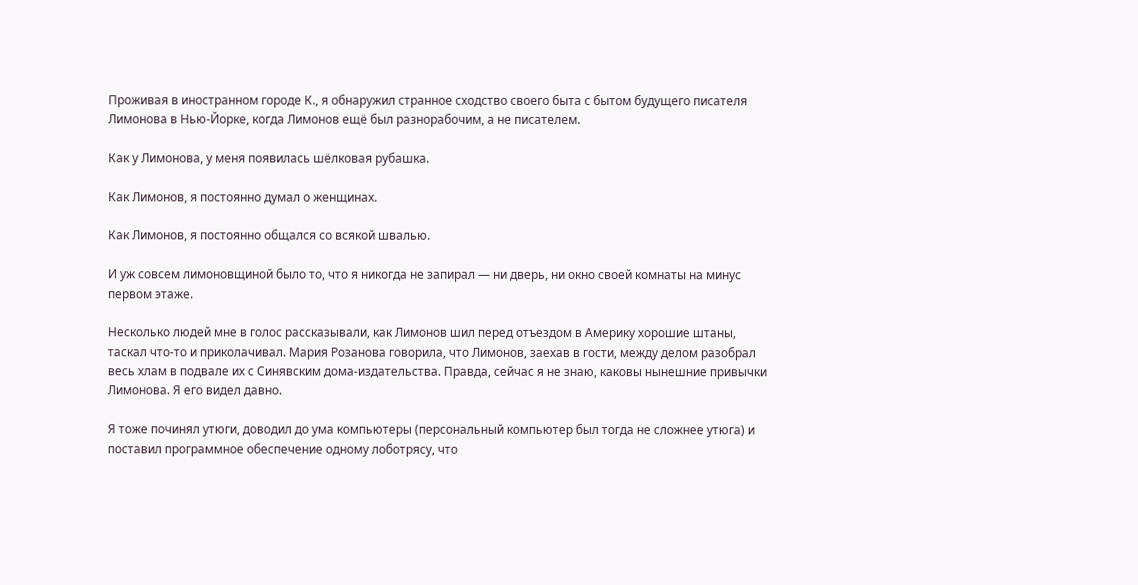Проживая в иностранном городе К., я обнаружил странное сходство своего быта с бытом будущего писателя Лимонова в Нью-Йорке, когда Лимонов ещё был разнорабочим, а не писателем.

Как у Лимонова, у меня появилась шёлковая рубашка.

Как Лимонов, я постоянно думал о женщинах.

Как Лимонов, я постоянно общался со всякой швалью.

И уж совсем лимоновщиной было то, что я никогда не запирал — ни дверь, ни окно своей комнаты на минус первом этаже.

Несколько людей мне в голос рассказывали, как Лимонов шил перед отъездом в Америку хорошие штаны, таскал что-то и приколачивал. Мария Розанова говорила, что Лимонов, заехав в гости, между делом разобрал весь хлам в подвале их с Синявским дома-издательства. Правда, сейчас я не знаю, каковы нынешние привычки Лимонова. Я его видел давно.

Я тоже починял утюги, доводил до ума компьютеры (персональный компьютер был тогда не сложнее утюга) и поставил программное обеспечение одному лоботрясу, что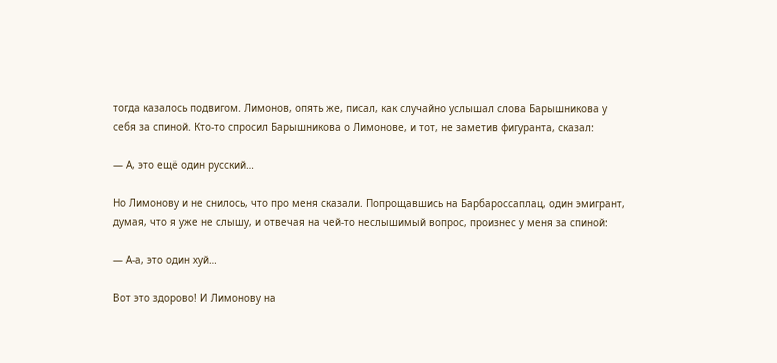тогда казалось подвигом. Лимонов, опять же, писал, как случайно услышал слова Барышникова у себя за спиной. Кто-то спросил Барышникова о Лимонове, и тот, не заметив фигуранта, сказал:

— А, это ещё один русский…

Но Лимонову и не снилось, что про меня сказали. Попрощавшись на Барбароссаплац, один эмигрант, думая, что я уже не слышу, и отвечая на чей-то неслышимый вопрос, произнес у меня за спиной:

— А-а, это один хуй…

Вот это здорово! И Лимонову на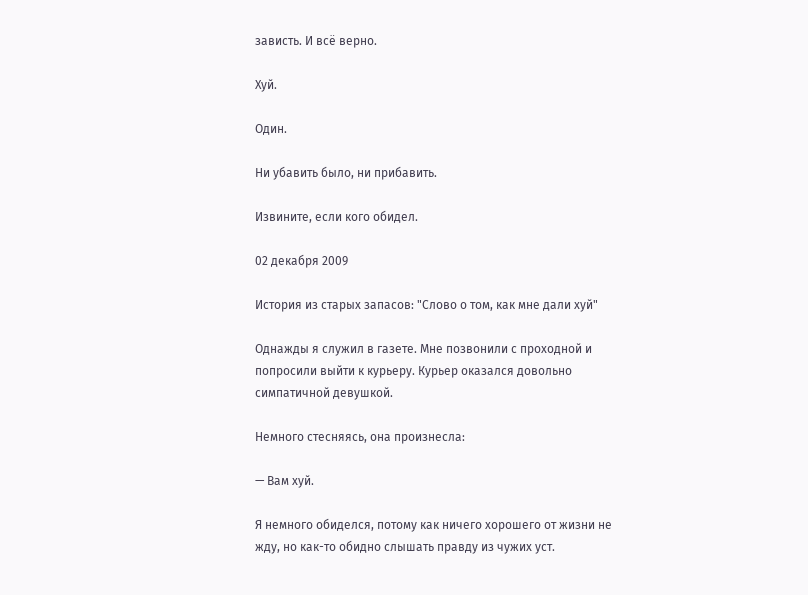зависть. И всё верно.

Хуй.

Один.

Ни убавить было, ни прибавить.

Извините, если кого обидел.

02 декабря 2009

История из старых запасов: "Слово о том, как мне дали хуй"

Однажды я служил в газете. Мне позвонили с проходной и попросили выйти к курьеру. Курьер оказался довольно симпатичной девушкой.

Немного стесняясь, она произнесла:

— Вам хуй.

Я немного обиделся, потому как ничего хорошего от жизни не жду, но как-то обидно слышать правду из чужих уст.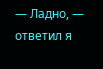— Ладно, — ответил я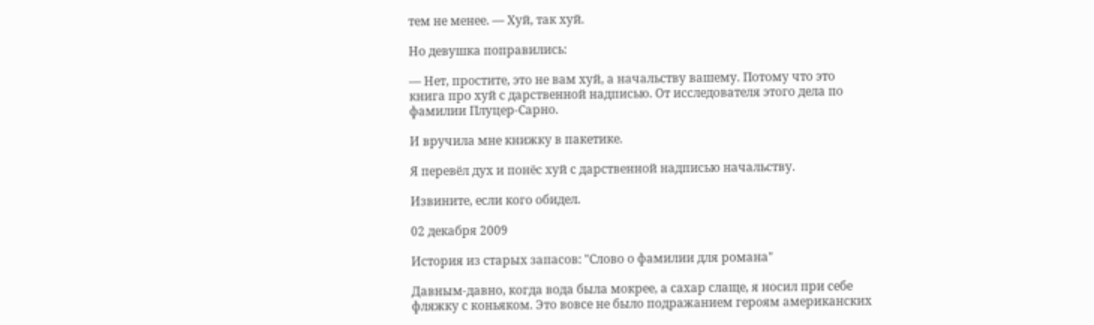тем не менее. — Хуй, так хуй.

Но девушка поправились:

— Нет, простите, это не вам хуй, а начальству вашему. Потому что это книга про хуй с дарственной надписью. От исследователя этого дела по фамилии Плуцер-Сарно.

И вручила мне книжку в пакетике.

Я перевёл дух и понёс хуй с дарственной надписью начальству.

Извините, если кого обидел.

02 декабря 2009

История из старых запасов: "Слово о фамилии для романа"

Давным-давно, когда вода была мокрее, а сахар слаще, я носил при себе фляжку с коньяком. Это вовсе не было подражанием героям американских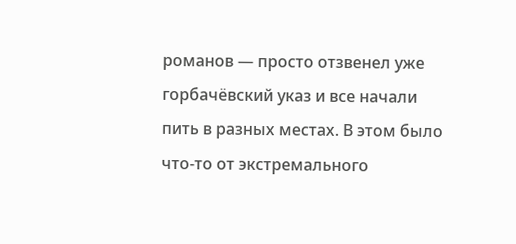романов — просто отзвенел уже горбачёвский указ и все начали пить в разных местах. В этом было что-то от экстремального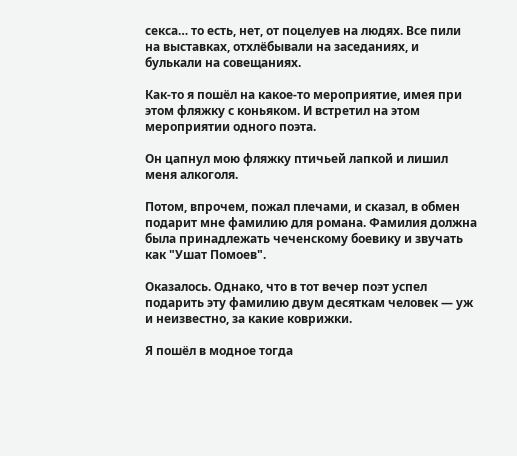секса… то есть, нет, от поцелуев на людях. Все пили на выставках, отхлёбывали на заседаниях, и булькали на совещаниях.

Как-то я пошёл на какое-то мероприятие, имея при этом фляжку с коньяком. И встретил на этом мероприятии одного поэта.

Он цапнул мою фляжку птичьей лапкой и лишил меня алкоголя.

Потом, впрочем, пожал плечами, и сказал, в обмен подарит мне фамилию для романа. Фамилия должна была принадлежать чеченскому боевику и звучать как "Ушат Помоев".

Оказалось. Однако, что в тот вечер поэт успел подарить эту фамилию двум десяткам человек — уж и неизвестно, за какие коврижки.

Я пошёл в модное тогда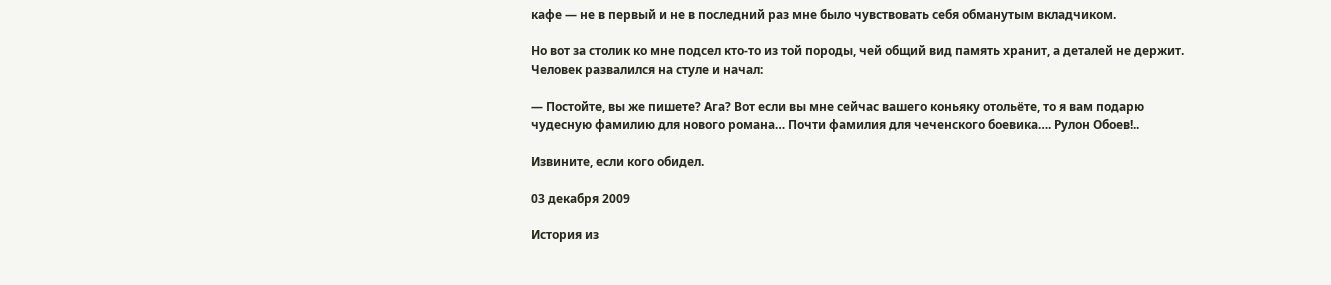кафе — не в первый и не в последний раз мне было чувствовать себя обманутым вкладчиком.

Но вот за столик ко мне подсел кто-то из той породы, чей общий вид память хранит, а деталей не держит. Человек развалился на стуле и начал:

— Постойте, вы же пишете? Ага? Вот если вы мне сейчас вашего коньяку отольёте, то я вам подарю чудесную фамилию для нового романа… Почти фамилия для чеченского боевика…. Рулон Обоев!..

Извините, если кого обидел.

03 декабря 2009

История из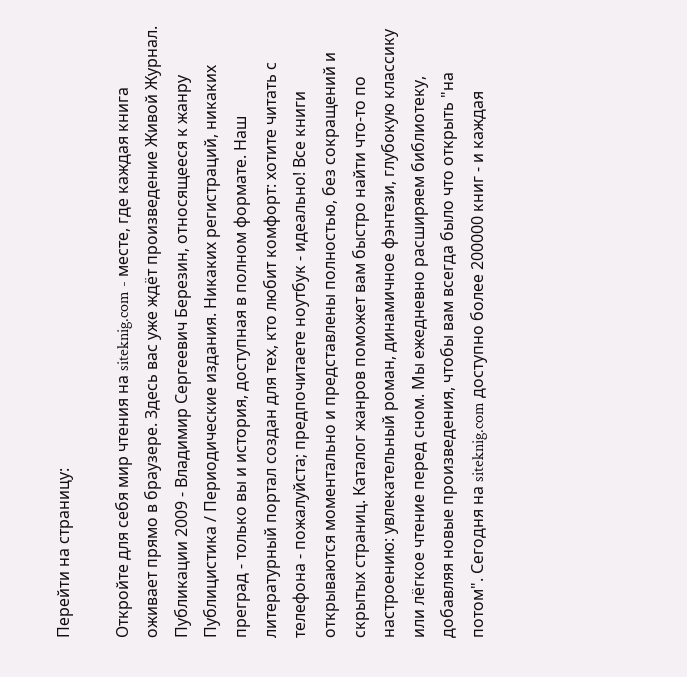Перейти на страницу:

Откройте для себя мир чтения на siteknig.com - месте, где каждая книга оживает прямо в браузере. Здесь вас уже ждёт произведение Живой Журнал. Публикации 2009 - Владимир Сергеевич Березин, относящееся к жанру Публицистика / Периодические издания. Никаких регистраций, никаких преград - только вы и история, доступная в полном формате. Наш литературный портал создан для тех, кто любит комфорт: хотите читать с телефона - пожалуйста; предпочитаете ноутбук - идеально! Все книги открываются моментально и представлены полностью, без сокращений и скрытых страниц. Каталог жанров поможет вам быстро найти что-то по настроению: увлекательный роман, динамичное фэнтези, глубокую классику или лёгкое чтение перед сном. Мы ежедневно расширяем библиотеку, добавляя новые произведения, чтобы вам всегда было что открыть "на потом". Сегодня на siteknig.com доступно более 200000 книг - и каждая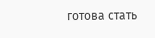готова стать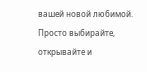вашей новой любимой. Просто выбирайте, открывайте и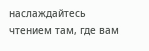наслаждайтесь чтением там, где вам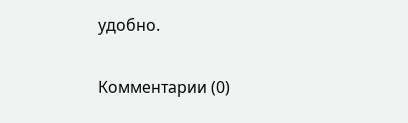удобно.

Комментарии (0)